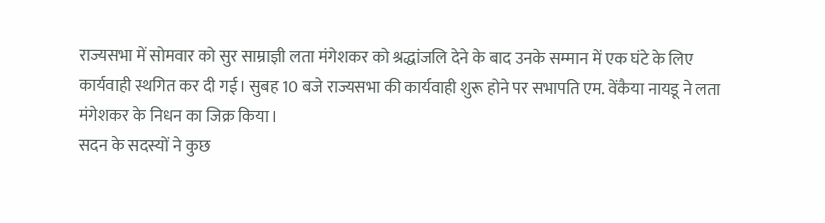राज्यसभा में सोमवार को सुर साम्राज्ञी लता मंगेशकर को श्रद्धांजलि देने के बाद उनके सम्मान में एक घंटे के लिए कार्यवाही स्थगित कर दी गई। सुबह 10 बजे राज्यसभा की कार्यवाही शुरू होने पर सभापति एम. वेंकैया नायडू ने लता मंगेशकर के निधन का जिक्र किया।
सदन के सदस्यों ने कुछ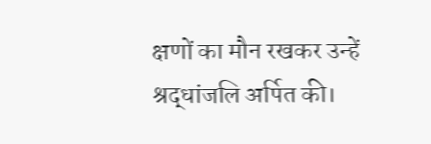क्षणों का मौन रखकर उन्हें श्रद्धांजलि अर्पित की।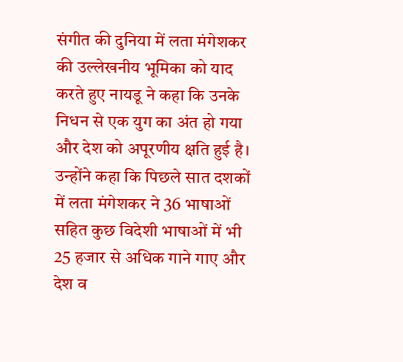संगीत की दुनिया में लता मंगेशकर की उल्लेखनीय भूमिका को याद करते हुए नायडू ने कहा कि उनके निधन से एक युग का अंत हो गया और देश को अपूरणीय क्षति हुई है।
उन्होंने कहा कि पिछले सात दशकों में लता मंगेशकर ने 36 भाषाओं सहित कुछ विदेशी भाषाओं में भी 25 हजार से अधिक गाने गाए और देश व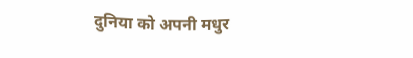दुनिया को अपनी मधुर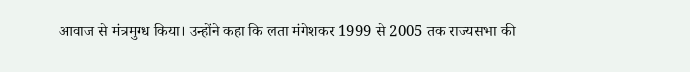आवाज से मंत्रमुग्ध किया। उन्होंने कहा कि लता मंगेशकर 1999 से 2005 तक राज्यसभा की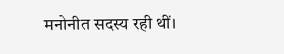मनोनीत सदस्य रही थीं।